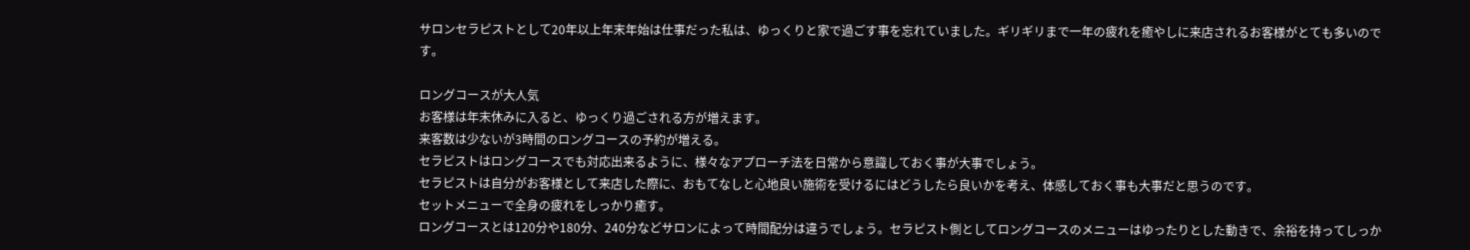サロンセラピストとして20年以上年末年始は仕事だった私は、ゆっくりと家で過ごす事を忘れていました。ギリギリまで一年の疲れを癒やしに来店されるお客様がとても多いのです。

ロングコースが大人気
お客様は年末休みに入ると、ゆっくり過ごされる方が増えます。
来客数は少ないが3時間のロングコースの予約が増える。
セラピストはロングコースでも対応出来るように、様々なアプローチ法を日常から意識しておく事が大事でしょう。
セラピストは自分がお客様として来店した際に、おもてなしと心地良い施術を受けるにはどうしたら良いかを考え、体感しておく事も大事だと思うのです。
セットメニューで全身の疲れをしっかり癒す。
ロングコースとは120分や180分、240分などサロンによって時間配分は違うでしょう。セラピスト側としてロングコースのメニューはゆったりとした動きで、余裕を持ってしっか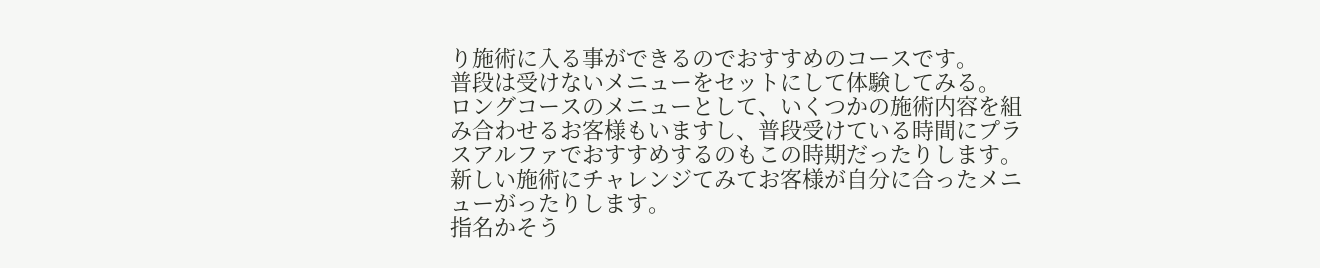り施術に入る事ができるのでおすすめのコースです。
普段は受けないメニューをセットにして体験してみる。
ロングコースのメニューとして、いくつかの施術内容を組み合わせるお客様もいますし、普段受けている時間にプラスアルファでおすすめするのもこの時期だったりします。新しい施術にチャレンジてみてお客様が自分に合ったメニューがったりします。
指名かそう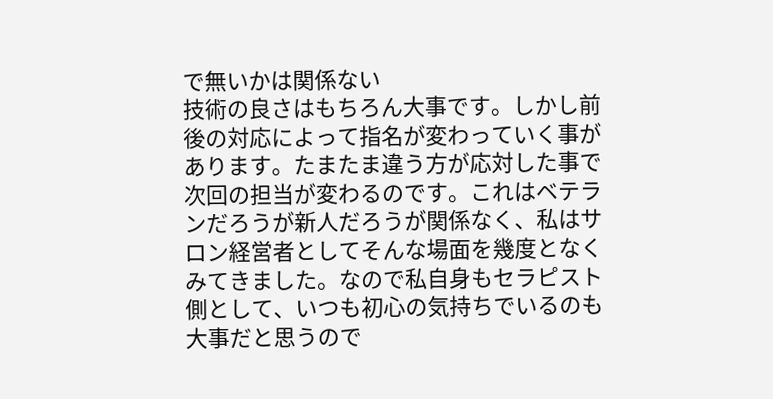で無いかは関係ない
技術の良さはもちろん大事です。しかし前後の対応によって指名が変わっていく事があります。たまたま違う方が応対した事で次回の担当が変わるのです。これはベテランだろうが新人だろうが関係なく、私はサロン経営者としてそんな場面を幾度となくみてきました。なので私自身もセラピスト側として、いつも初心の気持ちでいるのも大事だと思うので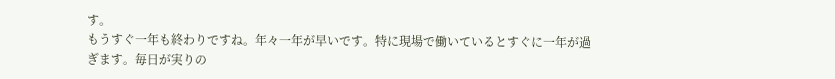す。
もうすぐ一年も終わりですね。年々一年が早いです。特に現場で働いているとすぐに一年が過ぎます。毎日が実りの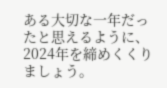ある大切な一年だったと思えるように、2024年を締めくくりましょう。